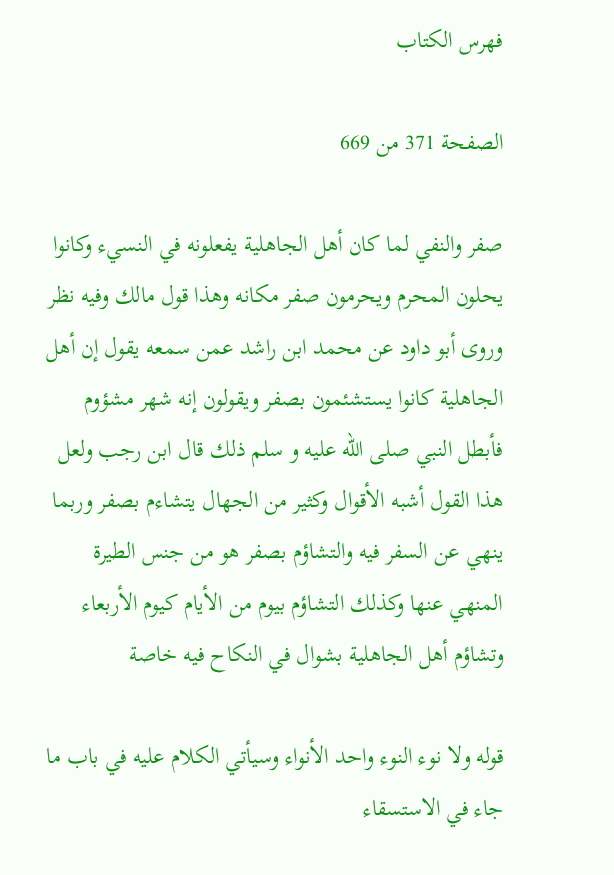فهرس الكتاب

الصفحة 371 من 669

صفر والنفي لما كان أهل الجاهلية يفعلونه في النسيء وكانوا يحلون المحرم ويحرمون صفر مكانه وهذا قول مالك وفيه نظر وروى أبو داود عن محمد ابن راشد عمن سمعه يقول إن أهل الجاهلية كانوا يستشئمون بصفر ويقولون إنه شهر مشؤوم فأبطل النبي صلى الله عليه و سلم ذلك قال ابن رجب ولعل هذا القول أشبه الأقوال وكثير من الجهال يتشاءم بصفر وربما ينهي عن السفر فيه والتشاؤم بصفر هو من جنس الطيرة المنهي عنها وكذلك التشاؤم بيوم من الأيام كيوم الأربعاء وتشاؤم أهل الجاهلية بشوال في النكاح فيه خاصة

قوله ولا نوء النوء واحد الأنواء وسيأتي الكلام عليه في باب ما جاء في الاستسقاء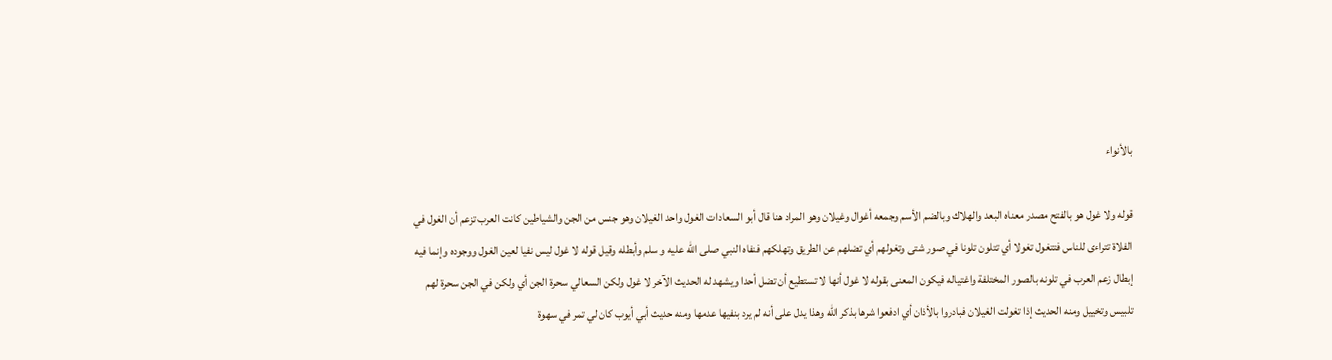بالأنواء

قوله ولا غول هو بالفتح مصدر معناه البعد والهلاك وبالضم الأسم وجمعه أغوال وغيلان وهو المراد هنا قال أبو السعادات الغول واحد الغيلان وهو جنس من الجن والشياطين كانت العرب تزعم أن الغول في الفلاة تتراءى للناس فتتغول تغولا أي تتلون تلونا في صور شتى وتغولهم أي تضلهم عن الطريق وتهلكهم فنفاه النبي صلى الله عليه و سلم وأبطله وقيل قوله لا غول ليس نفيا لعين الغول ووجوده وإنما فيه إبطال زعم العرب في تلونه بالصور المختلفة واغتياله فيكون المعنى بقوله لا غول أنها لا تستطيع أن تضل أحدا ويشهد له الحديث الآخر لا غول ولكن السعالي سحرة الجن أي ولكن في الجن سحرة لهم تلبيس وتخييل ومنه الحديث إذا تغولت الغيلان فبادروا بالأذان أي ادفعوا شرها بذكر الله وهذا يدل على أنه لم يرد بنفيها عدمها ومنه حديث أبي أيوب كان لي تمر في سهوة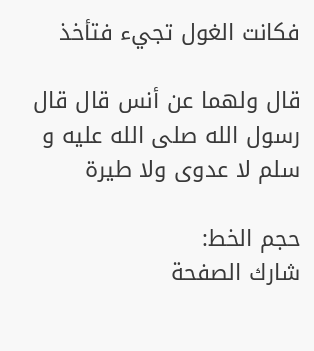فكانت الغول تجيء فتأخذ

قال ولهما عن أنس قال قال رسول الله صلى الله عليه و سلم لا عدوى ولا طيرة

حجم الخط:
شارك الصفحة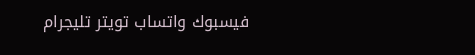فيسبوك واتساب تويتر تليجرام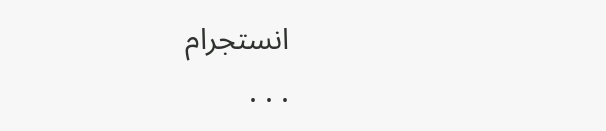انستجرام
. . .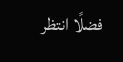فضلًا انتظر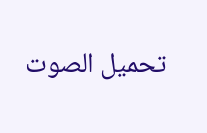تحميل الصوت